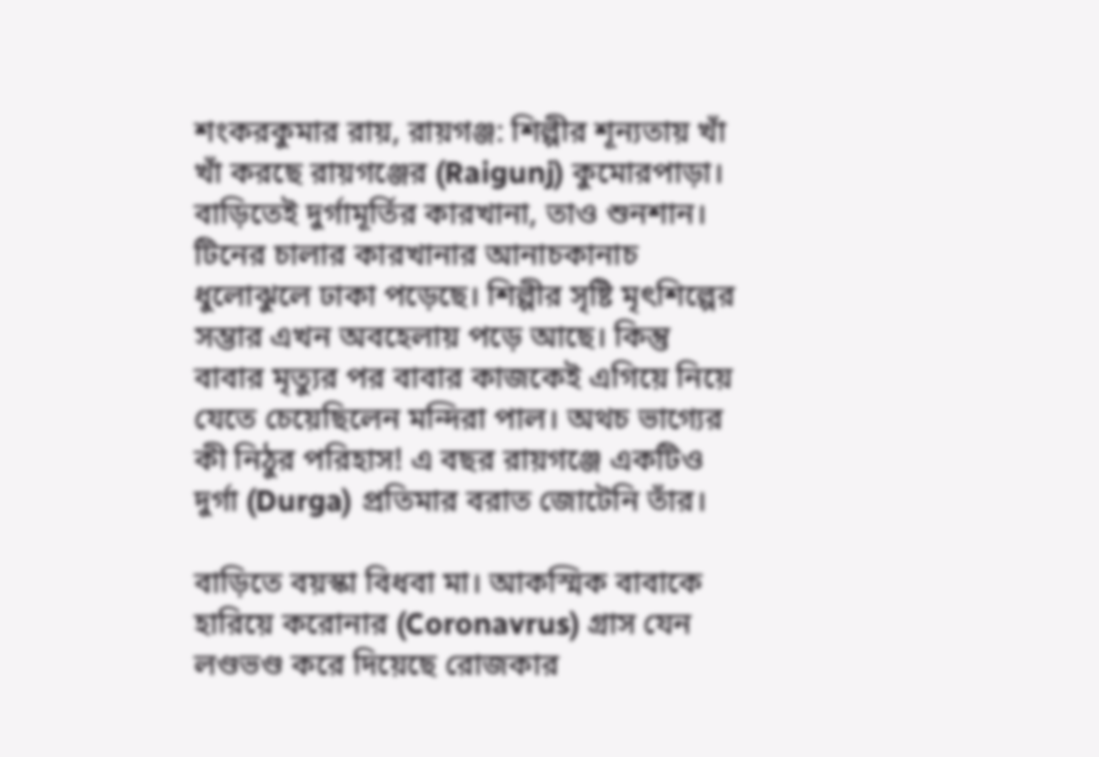শংকরকুমার রায়, রায়গঞ্জ: শিল্পীর শূন্যতায় খাঁ খাঁ করছে রায়গঞ্জের (Raigunj) কুমোরপাড়া। বাড়িতেই দুর্গামূর্তির কারখানা, তাও শুনশান। টিনের চালার কারখানার আনাচকানাচ ধুলোঝুলে ঢাকা পড়েছে। শিল্পীর সৃষ্টি মৃৎশিল্পের সম্ভার এখন অবহেলায় পড়ে আছে। কিন্তু বাবার মৃত্যুর পর বাবার কাজকেই এগিয়ে নিয়ে যেতে চেয়েছিলেন মন্দিরা পাল। অথচ ভাগ্যের কী নিঠুর পরিহাস! এ বছর রায়গঞ্জে একটিও দুর্গা (Durga) প্রতিমার বরাত জোটেনি তাঁর।

বাড়িতে বয়স্কা বিধবা মা। আকস্মিক বাবাকে হারিয়ে করোনার (Coronavrus) গ্রাস যেন লণ্ডভণ্ড করে দিয়েছে রোজকার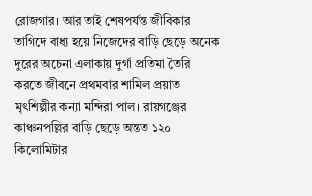রোজগার। আর তাই শেষপর্যন্ত জীবিকার তাগিদে বাধ্য হয়ে নিজেদের বাড়ি ছেড়ে অনেক দুরের অচেনা এলাকায় দুর্গা প্রতিমা তৈরি করতে জীবনে প্রথমবার শামিল প্রয়াত মৃৎশিল্পীর কন্যা মন্দিরা পাল। রায়গঞ্জের কাঞ্চনপল্লির বাড়ি ছেড়ে অন্তত ১২০ কিলোমিটার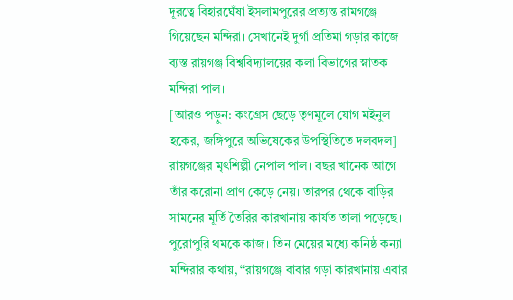দূরত্বে বিহারঘেঁষা ইসলামপুরের প্রত্যন্ত রামগঞ্জে গিয়েছেন মন্দিরা। সেখানেই দুর্গা প্রতিমা গড়ার কাজে ব্যস্ত রায়গঞ্জ বিশ্ববিদ্যালয়ের কলা বিভাগের স্নাতক মন্দিরা পাল।
[আরও পড়ুন: কংগ্রেস ছেড়ে তৃণমূলে যোগ মইনুল হকের, জঙ্গিপুরে অভিষেকের উপস্থিতিতে দলবদল]
রায়গঞ্জের মৃৎশিল্পী নেপাল পাল। বছর খানেক আগে তাঁর করোনা প্রাণ কেড়ে নেয়। তারপর থেকে বাড়ির সামনের মূর্তি তৈরির কারখানায় কার্যত তালা পড়েছে। পুরোপুরি থমকে কাজ। তিন মেয়ের মধ্যে কনিষ্ঠ কন্যা মন্দিরার কথায়, “রায়গঞ্জে বাবার গড়া কারখানায় এবার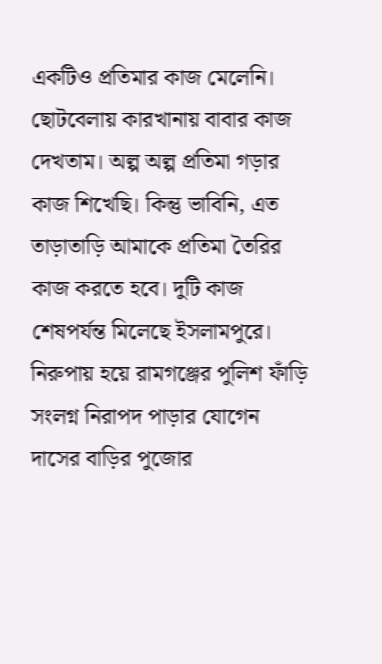একটিও প্রতিমার কাজ মেলেনি। ছোটবেলায় কারখানায় বাবার কাজ দেখতাম। অল্প অল্প প্রতিমা গড়ার কাজ শিখেছি। কিন্তু ভাবিনি, এত তাড়াতাড়ি আমাকে প্রতিমা তৈরির কাজ করতে হবে। দুটি কাজ শেষপর্যন্ত মিলেছে ইসলামপুরে। নিরুপায় হয়ে রামগঞ্জের পুলিশ ফাঁড়ি সংলগ্ন নিরাপদ পাড়ার যোগেন দাসের বাড়ির পুজোর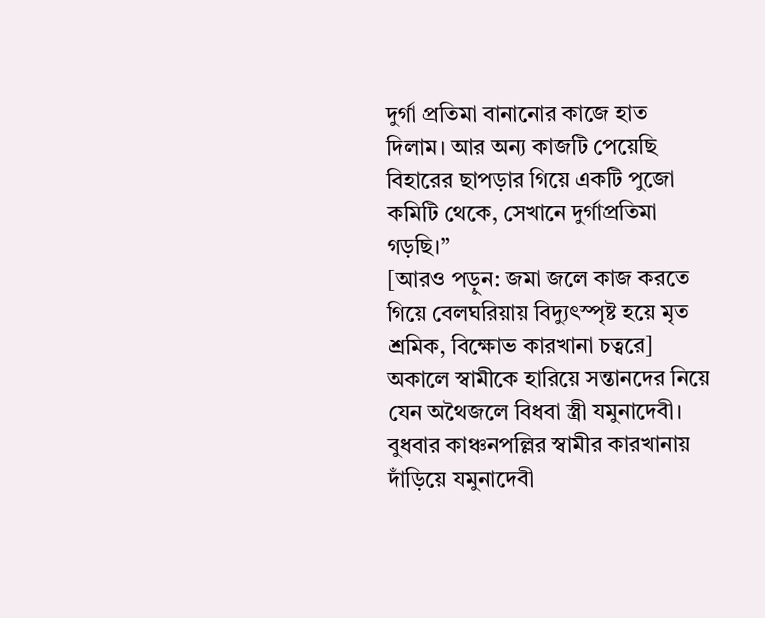দুর্গা প্রতিমা বানানোর কাজে হাত দিলাম। আর অন্য কাজটি পেয়েছি বিহারের ছাপড়ার গিয়ে একটি পুজো কমিটি থেকে, সেখানে দুর্গাপ্রতিমা গড়ছি।”
[আরও পড়ুন: জমা জলে কাজ করতে গিয়ে বেলঘরিয়ায় বিদ্যুৎস্পৃষ্ট হয়ে মৃত শ্রমিক, বিক্ষোভ কারখানা চত্বরে]
অকালে স্বামীকে হারিয়ে সন্তানদের নিয়ে যেন অথৈজলে বিধবা স্ত্রী যমুনাদেবী। বুধবার কাঞ্চনপল্লির স্বামীর কারখানায় দাঁড়িয়ে যমুনাদেবী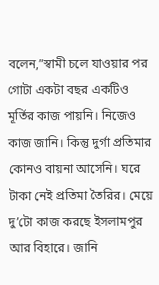বলেন,”স্বামী চলে যাওয়ার পর গোটা একটা বছর একটিও মূর্তির কাজ পায়নি। নিজেও কাজ জানি। কিন্তু দুর্গা প্রতিমার কোনও বায়না আসেনি। ঘরে টাকা নেই প্রতিমা তৈরির। মেয়ে দু’টো কাজ করছে ইসলামপুর আর বিহারে। জানি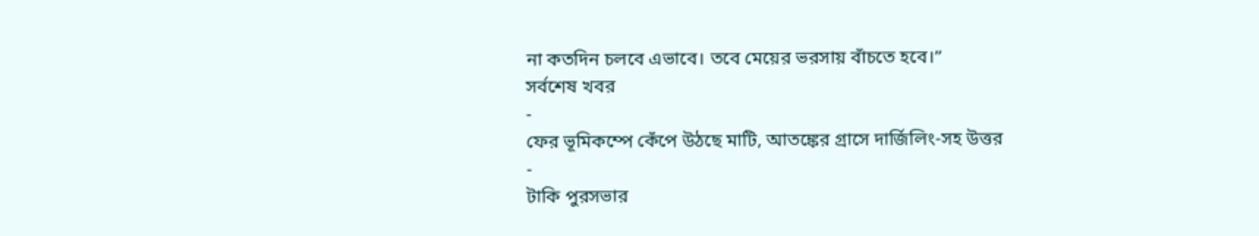না কতদিন চলবে এভাবে। তবে মেয়ের ভরসায় বাঁচতে হবে।”
সর্বশেষ খবর
-
ফের ভূমিকম্পে কেঁপে উঠছে মাটি, আতঙ্কের গ্রাসে দার্জিলিং-সহ উত্তর
-
টাকি পুরসভার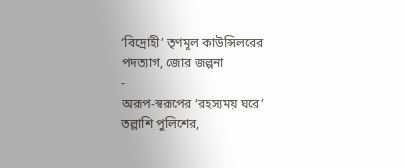‘বিদ্রোহী’ তৃণমূল কাউন্সিলরের পদত্যাগ, জোর জল্পনা
-
অরূপ-স্বরূপের ‘রহস্যময় ঘরে’ তল্লাশি পুলিশের,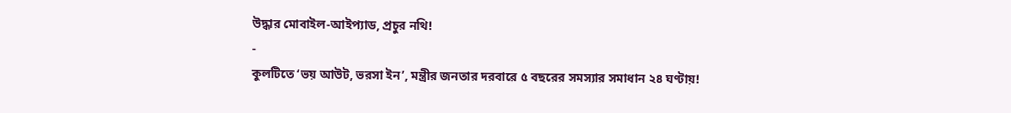উদ্ধার মোবাইল-আইপ্যাড, প্রচুর নথি!
-
কুলটিতে ‘ভয় আউট, ভরসা ইন’, মন্ত্রীর জনতার দরবারে ৫ বছরের সমস্যার সমাধান ২৪ ঘণ্টায়!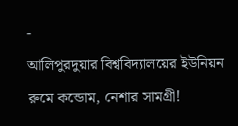-
আলিপুরদুয়ার বিশ্ববিদ্যালয়ের ইউনিয়ন রুমে কন্ডোম, নেশার সামগ্রী!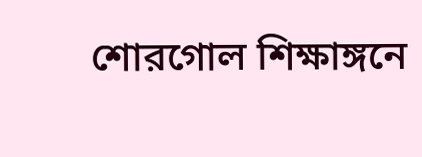শোরগোল শিক্ষাঙ্গনে